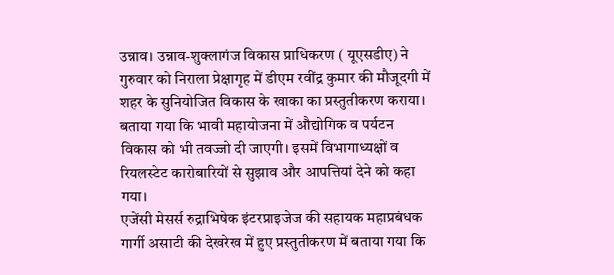उन्नाव। उन्नाव-शुक्लागंज विकास प्राधिकरण ( यूएसडीए) ने गुरुवार को निराला प्रेक्षागृह में डीएम रवींद्र कुमार की मौजूदगी में शहर के सुनियोजित विकास के खाका का प्रस्तुतीकरण कराया। बताया गया कि भावी महायोजना में औद्योगिक व पर्यटन विकास को भी तवज्जो दी जाएगी। इसमें विभागाध्यक्षों व रियलस्टेट कारोबारियों से सुझाव और आपत्तियां देने को कहा गया।
एजेंसी मेसर्स रुद्राभिषेक इंटरप्राइजेज की सहायक महाप्रबंधक गार्गी असाटी की देखरेख में हुए प्रस्तुतीकरण में बताया गया कि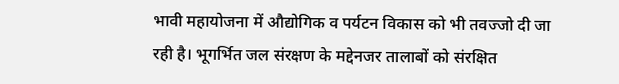भावी महायोजना में औद्योगिक व पर्यटन विकास को भी तवज्जो दी जा रही है। भूगर्भित जल संरक्षण के मद्देनजर तालाबों को संरक्षित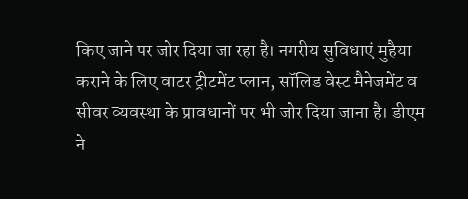किए जाने पर जोर दिया जा रहा है। नगरीय सुविधाएं मुहैया कराने के लिए वाटर ट्रीटमेंट प्लान, सॉलिड वेस्ट मैनेजमेंट व सीवर व्यवस्था के प्रावधानों पर भी जोर दिया जाना है। डीएम ने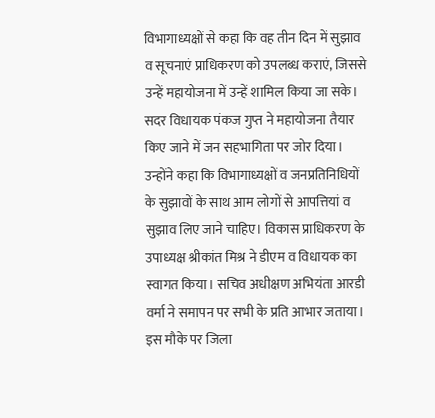विभागाध्यक्षों से कहा कि वह तीन दिन में सुझाव व सूचनाएं प्राधिकरण को उपलब्ध कराएं, जिससे उन्हें महायोजना में उन्हें शामिल किया जा सके। सदर विधायक पंकज गुप्त ने महायोजना तैयार किए जाने में जन सहभागिता पर जोर दिया। उन्होंने कहा कि विभागाध्यक्षों व जनप्रतिनिधियों के सुझावों के साथ आम लोगों से आपत्तियां व सुझाव लिए जाने चाहिए। विकास प्राधिकरण के उपाध्यक्ष श्रीकांत मिश्र ने डीएम व विधायक का स्वागत किया। सचिव अधीक्षण अभियंता आरडी वर्मा ने समापन पर सभी के प्रति आभार जताया। इस मौके पर जिला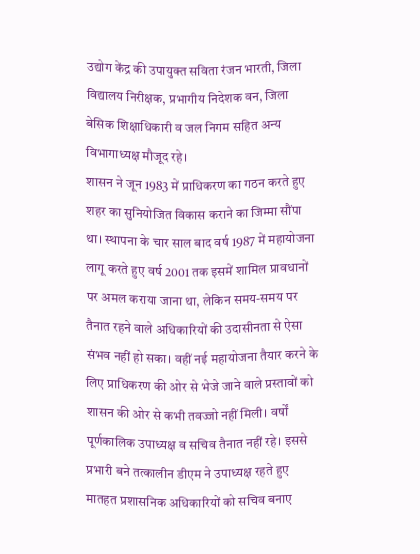उद्योग केंद्र की उपायुक्त सविता रंजन भारती, जिला विद्यालय निरीक्षक, प्रभागीय निदेशक वन, जिला बेसिक शिक्षाधिकारी व जल निगम सहित अन्य विभागाध्यक्ष मौजूद रहे।
शासन ने जून 1983 में प्राधिकरण का गठन करते हुए शहर का सुनियोजित विकास कराने का जिम्मा सौंपा था। स्थापना के चार साल बाद वर्ष 1987 में महायोजना लागू करते हुए वर्ष 2001 तक इसमें शामिल प्रावधानों पर अमल कराया जाना था, लेकिन समय-समय पर तैनात रहने वाले अधिकारियों की उदासीनता से ऐसा संभव नहीं हो सका। वहीं नई महायोजना तैयार करने के लिए प्राधिकरण की ओर से भेजे जाने वाले प्रस्तावों को शासन की ओर से कभी तवज्जो नहीं मिली। वर्षों पूर्णकालिक उपाध्यक्ष व सचिव तैनात नहीं रहे। इससे प्रभारी बने तत्कालीन डीएम ने उपाध्यक्ष रहते हुए मातहत प्रशासनिक अधिकारियों को सचिव बनाए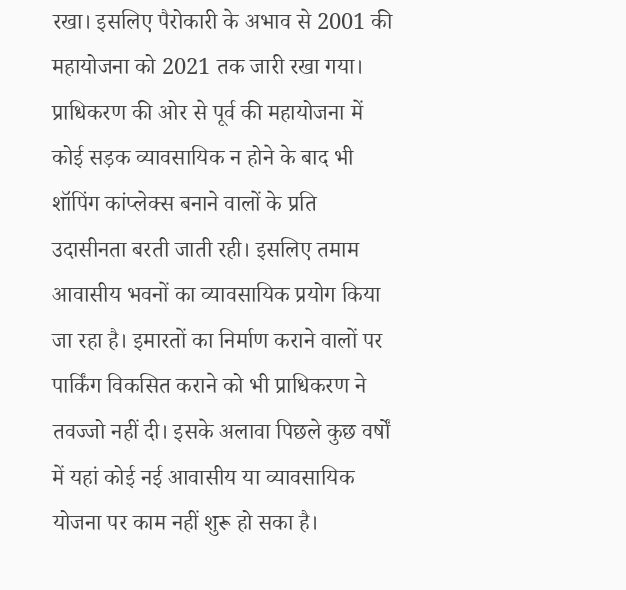रखा। इसलिए पैरोकारी के अभाव से 2001 की महायोजना को 2021 तक जारी रखा गया।
प्राधिकरण की ओर से पूर्व की महायोजना में कोई सड़क व्यावसायिक न होने के बाद भी शॉपिंग कांप्लेक्स बनाने वालों के प्रति उदासीनता बरती जाती रही। इसलिए तमाम आवासीय भवनों का व्यावसायिक प्रयोग किया जा रहा है। इमारतों का निर्माण कराने वालों पर पार्किंग विकसित कराने को भी प्राधिकरण ने तवज्जो नहीं दी। इसके अलावा पिछले कुछ वर्षों में यहां कोई नई आवासीय या व्यावसायिक योजना पर काम नहीं शुरू हो सका है।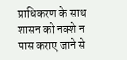प्राधिकरण के साथ शासन को नक्शे न पास कराए जाने से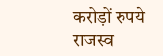करोड़ों रुपये राजस्व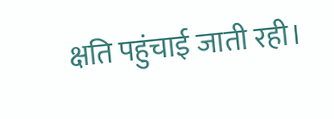क्षति पहुंचाई जाती रही।